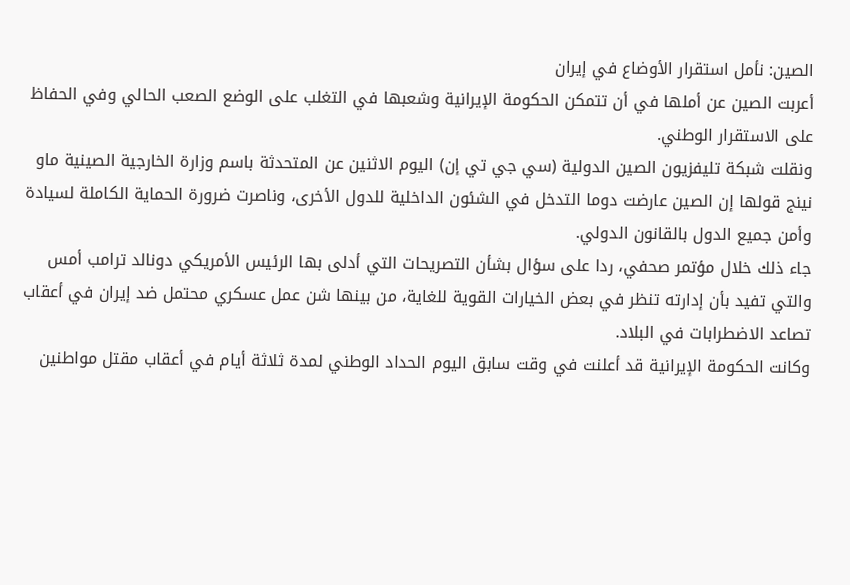الصين: نأمل استقرار الأوضاع في إيران
أعربت الصين عن أملها في أن تتمكن الحكومة الإيرانية وشعبها في التغلب على الوضع الصعب الحالي وفي الحفاظ على الاستقرار الوطني.
ونقلت شبكة تليفزيون الصين الدولية (سي جي تي إن) اليوم الاثنين عن المتحدثة باسم وزارة الخارجية الصينية ماو نينج قولها إن الصين عارضت دوما التدخل في الشئون الداخلية للدول الأخرى، وناصرت ضرورة الحماية الكاملة لسيادة وأمن جميع الدول بالقانون الدولي.
جاء ذلك خلال مؤتمر صحفي، ردا على سؤال بشأن التصريحات التي أدلى بها الرئيس الأمريكي دونالد ترامب أمس والتي تفيد بأن إدارته تنظر في بعض الخيارات القوية للغاية، من بينها شن عمل عسكري محتمل ضد إيران في أعقاب تصاعد الاضطرابات في البلاد.
وكانت الحكومة الإيرانية قد أعلنت في وقت سابق اليوم الحداد الوطني لمدة ثلاثة أيام في أعقاب مقتل مواطنين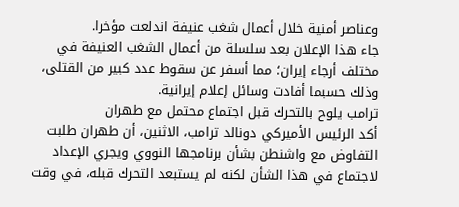وعناصر أمنية خلال أعمال شغب عنيفة اندلعت مؤخرا.
جاء هذا الإعلان بعد سلسلة من أعمال الشغب العنيفة في مختلف أرجاء إيران؛ مما أسفر عن سقوط عدد كبير من القتلى، وذلك حسبما أفادت وسائل إعلام إيرانية.
ترامب يلوح بالتحرك قبل اجتماع محتمل مع طهران
أكد الرئيس الأميركي دونالد ترامب، الاثنين، أن طهران طلبت التفاوض مع واشنطن بشأن برنامجها النووي ويجري الإعداد لاجتماع في هذا الشأن لكنه لم يستبعد التحرك قبله، في وقت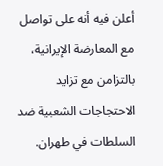أعلن فيه أنه على تواصل مع المعارضة الإيرانية، بالتزامن مع تزايد الاحتجاجات الشعبية ضد السلطات في طهران.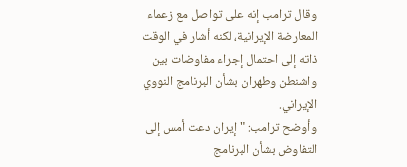وقال ترامب إنه على تواصل مع زعماء المعارضة الإيرانية، لكنه أشار في الوقت ذاته إلى احتمال إجراء مفاوضات بين واشنطن وطهران بشأن البرنامج النووي الإيراني.
وأوضح ترامب: "إيران دعت أمس إلى التفاوض بشأن البرنامج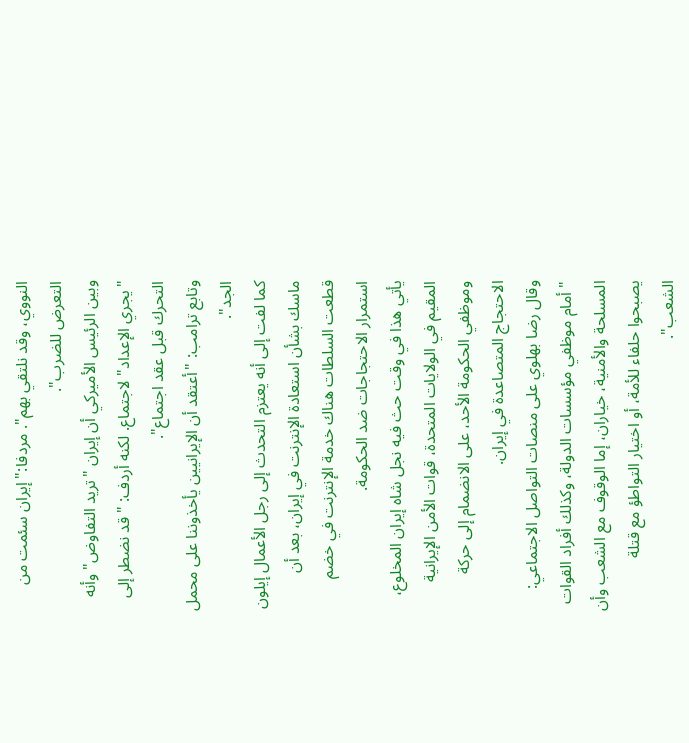النووي، وقد نلتقي بهم". مردفا:"إيران سئمت من التعرض للضرب".
وبين الرئيس الأميركي أن إيران "تريد التفاوض" وأنه "يجري الإعداد" لاجتماع. لكنه أردف: "قد نضطر إلى التحرك قبل عقد اجتماع".
وتابع ترامب: "أعتقد أن الإيرانيين يأخذوننا على محمل الجد".
كما لفت إلى أنه يعتزم التحدث إلى رجل الأعمال إيلون ماسك بشأن استعادة الإنترنت في إيران، بعد أن قطعت السلطات هناك خدمة الإنترنت في خضم استمرار الاحتجاجات ضد الحكومة.
يأتي هذا في وقت حث فيه نجل شاه إيران المخلوع، المقيم في الولايات المتحدة، قوات الأمن الإيرانية وموظفي الحكومة الأحد، على الانضمام إلى حركة الاحتجاج المتصاعدة في إيران.
وقال رضا بهلوي على منصات التواصل الاجتماعي: "أمام موظفي مؤسسات الدولة، وكذلك أفراد القوات المسلحة والأمنية، خياران، إما الوقوف مع الشعب وأن يصبحوا حلفاء للأمة، أو اختيار التواطؤ مع قتلة الشعب".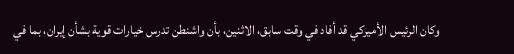وكان الرئيس الأميركي قد أفاد في وقت سابق، الاثنين، بأن واشنطن تدرس خيارات قوية بشأن إيران، بما في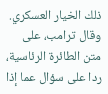ذلك الخيار العسكري.
وقال ترامب، على متن الطائرة الرئاسية، ردا على سؤال عما إذا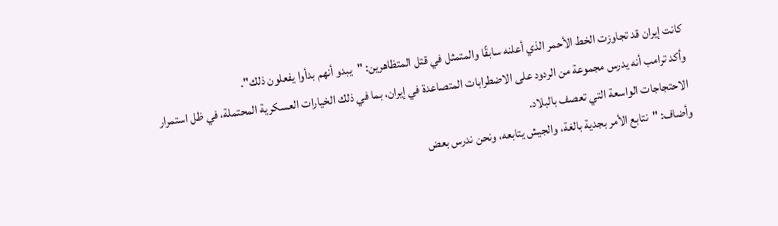كانت إيران قد تجاوزت الخط الأحمر الذي أعلنه سابقًا والمتمثل في قتل المتظاهرين: "يبدو أنهم بدأوا يفعلون ذلك".
وأكد ترامب أنه يدرس مجموعة من الردود على الاضطرابات المتصاعدة في إيران، بما في ذلك الخيارات العسكرية المحتملة، في ظل استمرار الاحتجاجات الواسعة التي تعصف بالبلاد.
وأضاف: "نتابع الأمر بجدية بالغة، والجيش يتابعه، ونحن ندرس بعض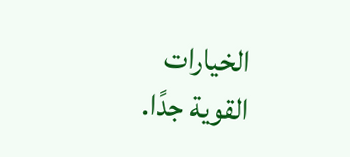الخيارات القوية جدًا.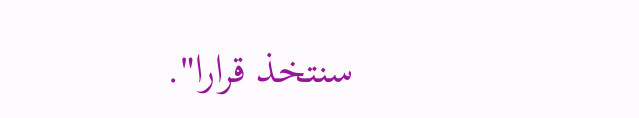سنتخذ قرارا".